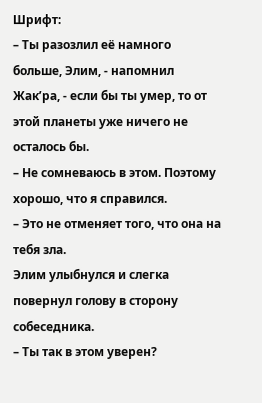Шрифт:
– Ты разозлил её намного больше, Элим, - напомнил Жак’ра, - если бы ты умер, то от этой планеты уже ничего не осталось бы.
– Не сомневаюсь в этом. Поэтому хорошо, что я справился.
– Это не отменяет того, что она на тебя зла.
Элим улыбнулся и слегка повернул голову в сторону собеседника.
– Ты так в этом уверен?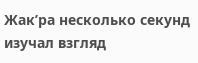Жак’ра несколько секунд изучал взгляд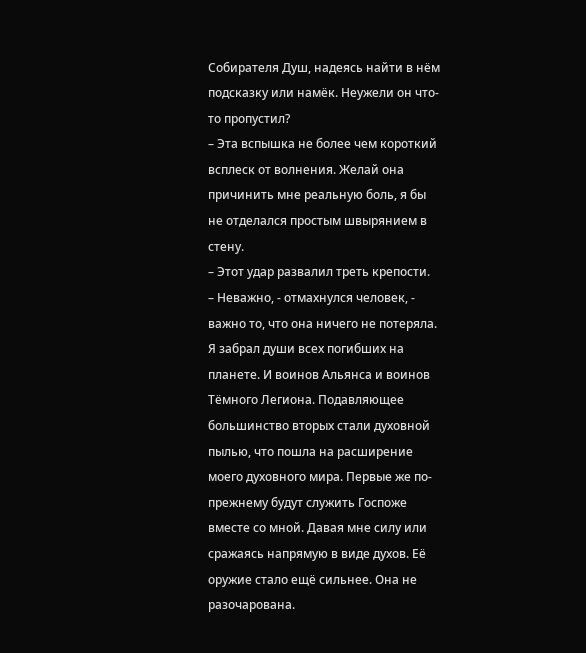Собирателя Душ, надеясь найти в нём подсказку или намёк. Неужели он что-то пропустил?
– Эта вспышка не более чем короткий всплеск от волнения. Желай она причинить мне реальную боль, я бы не отделался простым швырянием в стену.
– Этот удар развалил треть крепости.
– Неважно, - отмахнулся человек, - важно то, что она ничего не потеряла. Я забрал души всех погибших на планете. И воинов Альянса и воинов Тёмного Легиона. Подавляющее большинство вторых стали духовной пылью, что пошла на расширение моего духовного мира. Первые же по-прежнему будут служить Госпоже вместе со мной. Давая мне силу или сражаясь напрямую в виде духов. Её оружие стало ещё сильнее. Она не разочарована.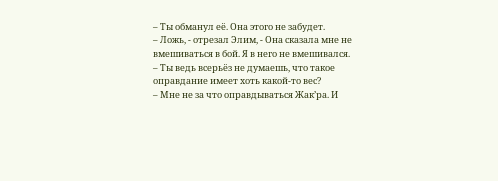– Ты обманул её. Она этого не забудет.
– Ложь, - отрезал Элим, - Она сказала мне не вмешиваться в бой. Я в него не вмешивался.
– Ты ведь всерьёз не думаешь, что такое оправдание имеет хоть какой-то вес?
– Мне не за что оправдываться Жак’ра. И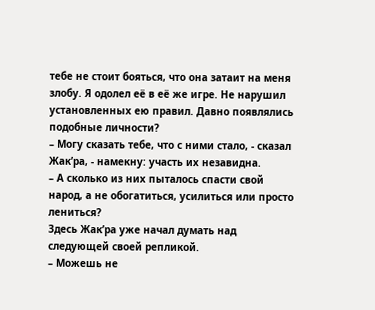тебе не стоит бояться, что она затаит на меня злобу. Я одолел её в её же игре. Не нарушил установленных ею правил. Давно появлялись подобные личности?
– Могу сказать тебе, что с ними стало, - сказал Жак’ра, - намекну: участь их незавидна.
– А сколько из них пыталось спасти свой народ, а не обогатиться, усилиться или просто лениться?
Здесь Жак’ра уже начал думать над следующей своей репликой.
– Можешь не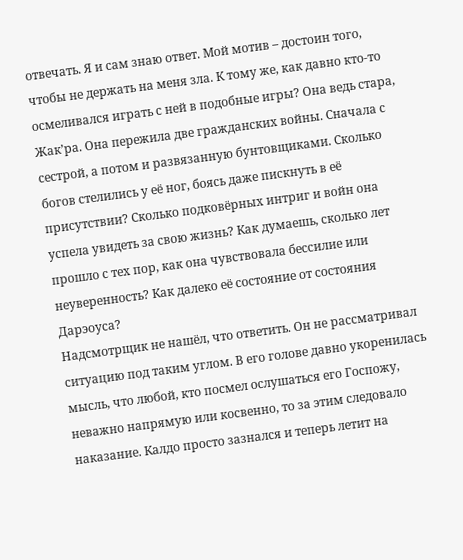отвечать. Я и сам знаю ответ. Мой мотив – достоин того, чтобы не держать на меня зла. К тому же, как давно кто-то осмеливался играть с ней в подобные игры? Она ведь стара, Жак’ра. Она пережила две гражданских войны. Сначала с сестрой, а потом и развязанную бунтовщиками. Сколько богов стелились у её ног, боясь даже пискнуть в её присутствии? Сколько подковёрных интриг и войн она успела увидеть за свою жизнь? Как думаешь, сколько лет прошло с тех пор, как она чувствовала бессилие или неуверенность? Как далеко её состояние от состояния Дарэоуса?
Надсмотрщик не нашёл, что ответить. Он не рассматривал ситуацию под таким углом. В его голове давно укоренилась мысль, что любой, кто посмел ослушаться его Госпожу, неважно напрямую или косвенно, то за этим следовало наказание. Калдо просто зазнался и теперь летит на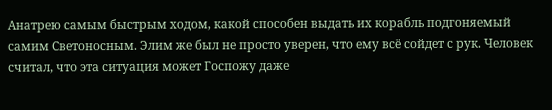Анатрею самым быстрым ходом, какой способен выдать их корабль подгоняемый самим Светоносным. Элим же был не просто уверен, что ему всё сойдет с рук. Человек считал, что эта ситуация может Госпожу даже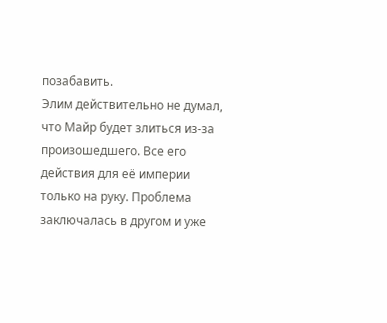позабавить.
Элим действительно не думал, что Майр будет злиться из-за произошедшего. Все его действия для её империи только на руку. Проблема заключалась в другом и уже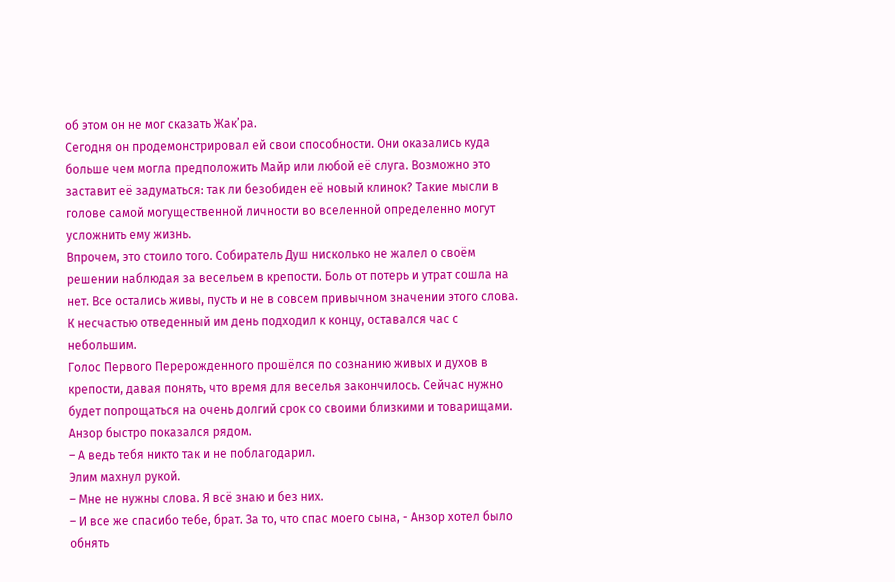об этом он не мог сказать Жак’ра.
Сегодня он продемонстрировал ей свои способности. Они оказались куда больше чем могла предположить Майр или любой её слуга. Возможно это заставит её задуматься: так ли безобиден её новый клинок? Такие мысли в голове самой могущественной личности во вселенной определенно могут усложнить ему жизнь.
Впрочем, это стоило того. Собиратель Душ нисколько не жалел о своём решении наблюдая за весельем в крепости. Боль от потерь и утрат сошла на нет. Все остались живы, пусть и не в совсем привычном значении этого слова. К несчастью отведенный им день подходил к концу, оставался час с небольшим.
Голос Первого Перерожденного прошёлся по сознанию живых и духов в крепости, давая понять, что время для веселья закончилось. Сейчас нужно будет попрощаться на очень долгий срок со своими близкими и товарищами.
Анзор быстро показался рядом.
– А ведь тебя никто так и не поблагодарил.
Элим махнул рукой.
– Мне не нужны слова. Я всё знаю и без них.
– И все же спасибо тебе, брат. За то, что спас моего сына, - Анзор хотел было обнять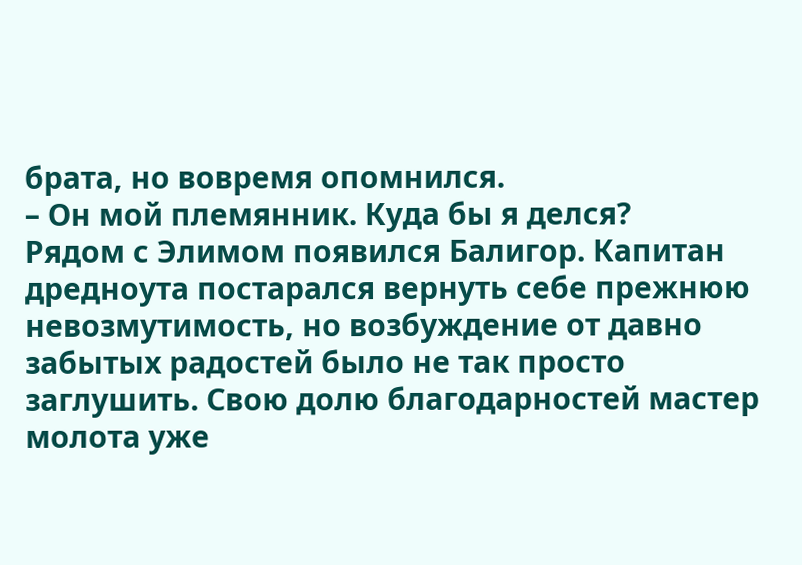брата, но вовремя опомнился.
– Он мой племянник. Куда бы я делся?
Рядом с Элимом появился Балигор. Капитан дредноута постарался вернуть себе прежнюю невозмутимость, но возбуждение от давно забытых радостей было не так просто заглушить. Свою долю благодарностей мастер молота уже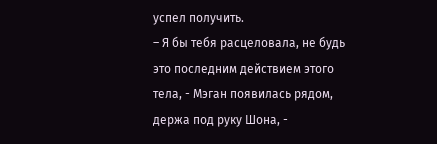успел получить.
– Я бы тебя расцеловала, не будь это последним действием этого тела, - Мэган появилась рядом, держа под руку Шона, -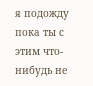я подожду пока ты с этим что-нибудь не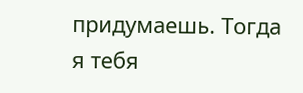придумаешь. Тогда я тебя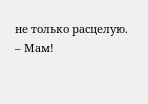не только расцелую.
– Мам!